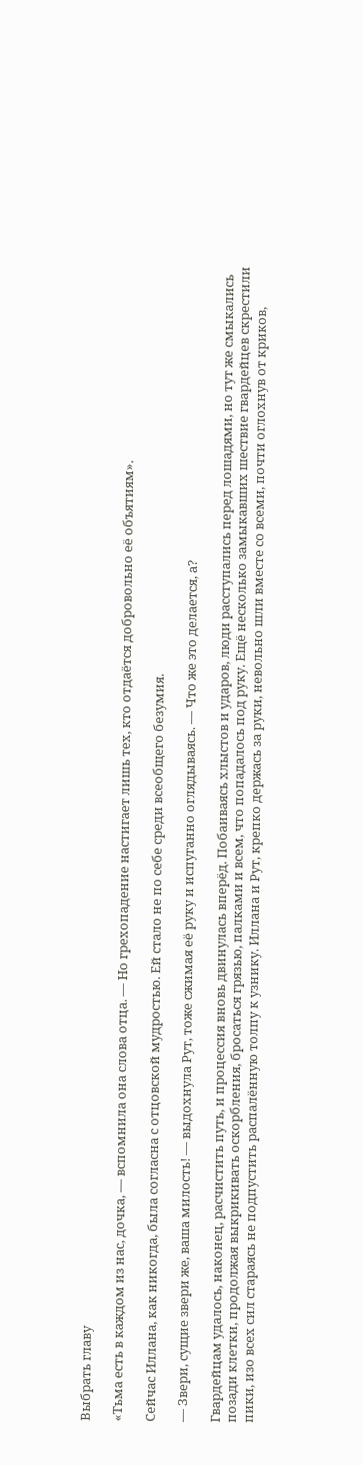Выбрать главу

«Тьма есть в каждом из нас, дочка, — вспомнила она слова отца. — Но грехопадение настигает лишь тех, кто отдаётся добровольно её объятиям».

Сейчас Иллана, как никогда, была согласна с отцовской мудростью. Ей стало не по себе среди всеобщего безумия.

— Звери, сущие звери же, ваша милость! — выдохнула Рут, тоже сжимая её руку и испуганно оглядываясь. — Что же это делается, а?

Гвардейцам удалось, наконец, расчистить путь, и процессия вновь двинулась вперёд. Побаиваясь хлыстов и ударов, люди расступались перед лошадями, но тут же смыкались позади клетки, продолжая выкрикивать оскорбления, бросаться грязью, палками и всем, что попадалось под руку. Ещё несколько замыкавших шествие гвардейцев скрестили пики, изо всех сил стараясь не подпустить распалённую толпу к узнику. Иллана и Рут, крепко держась за руки, невольно шли вместе со всеми, почти оглохнув от криков,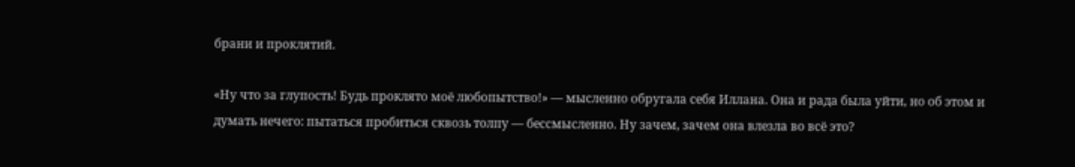брани и проклятий.

«Ну что за глупость! Будь проклято моё любопытство!» — мысленно обругала себя Иллана. Она и рада была уйти, но об этом и думать нечего: пытаться пробиться сквозь толпу — бессмысленно. Ну зачем, зачем она влезла во всё это?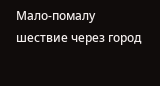Мало-помалу шествие через город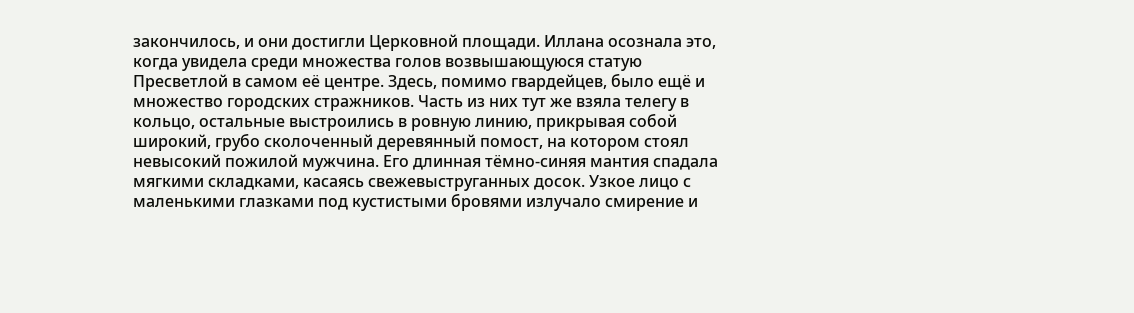закончилось, и они достигли Церковной площади. Иллана осознала это, когда увидела среди множества голов возвышающуюся статую Пресветлой в самом её центре. Здесь, помимо гвардейцев, было ещё и множество городских стражников. Часть из них тут же взяла телегу в кольцо, остальные выстроились в ровную линию, прикрывая собой широкий, грубо сколоченный деревянный помост, на котором стоял невысокий пожилой мужчина. Его длинная тёмно-синяя мантия спадала мягкими складками, касаясь свежевыструганных досок. Узкое лицо с маленькими глазками под кустистыми бровями излучало смирение и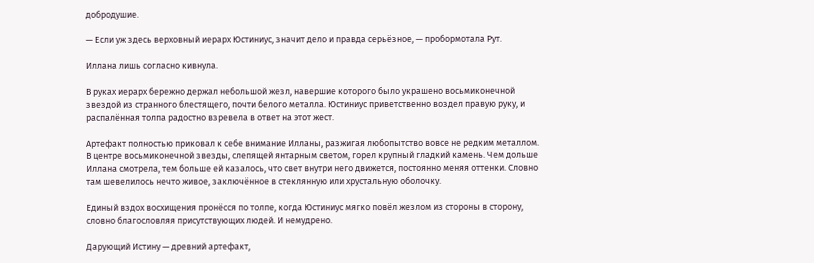добродушие.

— Если уж здесь верховный иерарх Юстиниус, значит дело и правда серьёзное, — пробормотала Рут.

Иллана лишь согласно кивнула.

В руках иерарх бережно держал небольшой жезл, навершие которого было украшено восьмиконечной звездой из странного блестящего, почти белого металла. Юстиниус приветственно воздел правую руку, и распалённая толпа радостно взревела в ответ на этот жест.

Артефакт полностью приковал к себе внимание Илланы, разжигая любопытство вовсе не редким металлом. В центре восьмиконечной звезды, слепящей янтарным светом, горел крупный гладкий камень. Чем дольше Иллана смотрела, тем больше ей казалось, что свет внутри него движется, постоянно меняя оттенки. Словно там шевелилось нечто живое, заключённое в стеклянную или хрустальную оболочку.

Единый вздох восхищения пронёсся по толпе, когда Юстиниус мягко повёл жезлом из стороны в сторону, словно благословляя присутствующих людей. И немудрено.

Дарующий Истину — древний артефакт,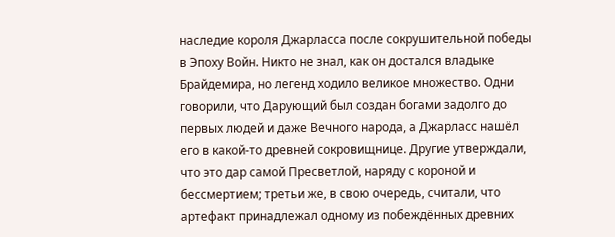наследие короля Джарласса после сокрушительной победы в Эпоху Войн. Никто не знал, как он достался владыке Брайдемира, но легенд ходило великое множество. Одни говорили, что Дарующий был создан богами задолго до первых людей и даже Вечного народа, а Джарласс нашёл его в какой-то древней сокровищнице. Другие утверждали, что это дар самой Пресветлой, наряду с короной и бессмертием; третьи же, в свою очередь, считали, что артефакт принадлежал одному из побеждённых древних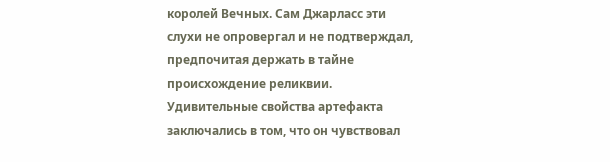королей Вечных. Сам Джарласс эти слухи не опровергал и не подтверждал, предпочитая держать в тайне происхождение реликвии. Удивительные свойства артефакта заключались в том, что он чувствовал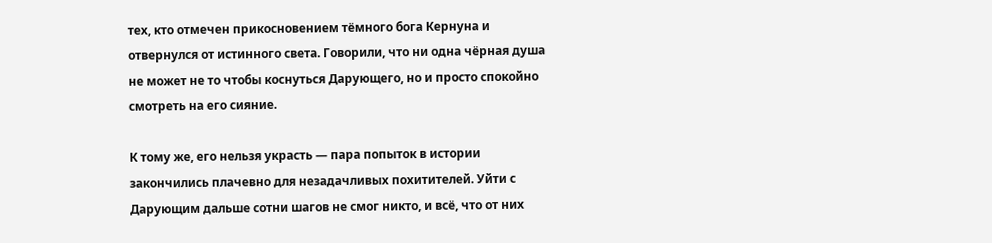тех, кто отмечен прикосновением тёмного бога Кернуна и отвернулся от истинного света. Говорили, что ни одна чёрная душа не может не то чтобы коснуться Дарующего, но и просто спокойно смотреть на его сияние.

К тому же, его нельзя украсть — пара попыток в истории закончились плачевно для незадачливых похитителей. Уйти с Дарующим дальше сотни шагов не смог никто, и всё, что от них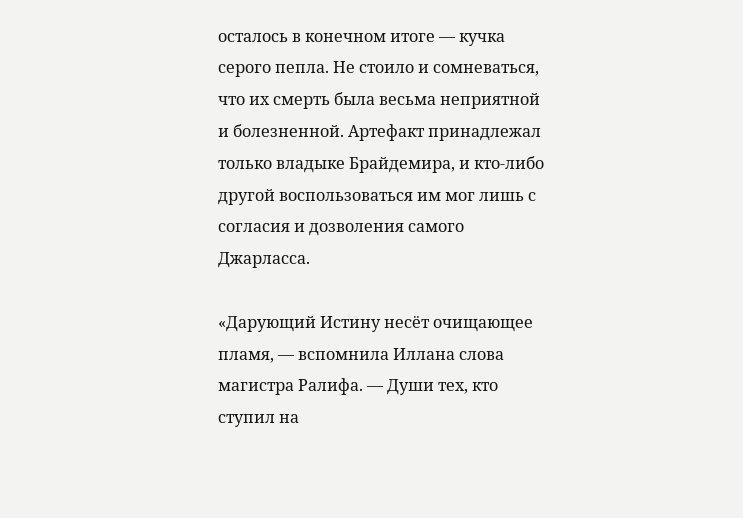осталось в конечном итоге — кучка серого пепла. Не стоило и сомневаться, что их смерть была весьма неприятной и болезненной. Артефакт принадлежал только владыке Брайдемира, и кто-либо другой воспользоваться им мог лишь с согласия и дозволения самого Джарласса.

«Дарующий Истину несёт очищающее пламя, — вспомнила Иллана слова магистра Ралифа. — Души тех, кто ступил на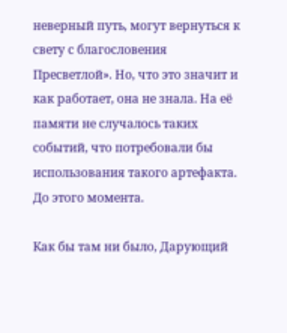неверный путь, могут вернуться к свету с благословения Пресветлой». Но, что это значит и как работает, она не знала. На её памяти не случалось таких событий, что потребовали бы использования такого артефакта. До этого момента.

Как бы там ни было, Дарующий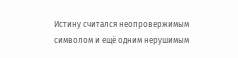Истину считался неопровержимым символом и ещё одним нерушимым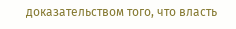доказательством того, что власть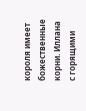короля имеет божественные корни. Иллана с горящими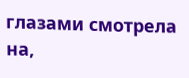глазами смотрела на,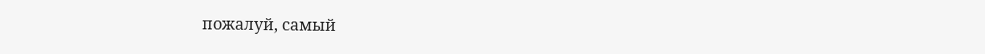пожалуй, самый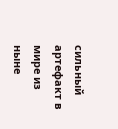сильный артефакт в мире из ныне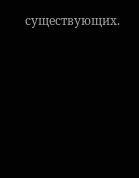существующих.